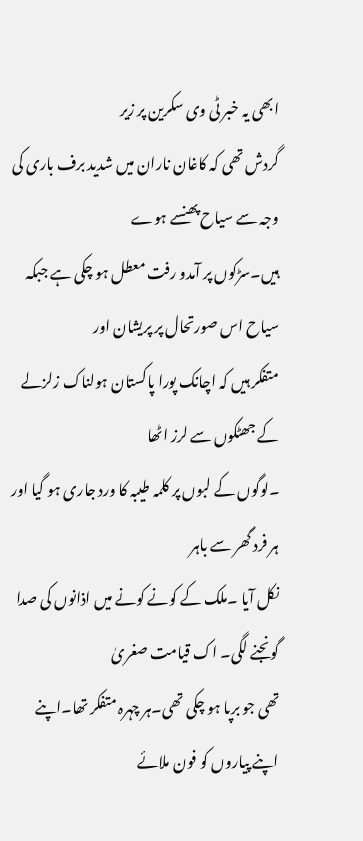ابھی یہ خبر ٹی وی سکرین پر زیر
گردش تھی کہ کاغان ناران میں شدید برف باری کی وجہ سے سیاح پھنسے ہوے
ہیں۔سڑکوں پر آمدو رفت معطل ہو چکی ہے جبکہ سیاح اس صورتحال پر پریشان اور
متفکر ہیں کہ اچانک پورا پاکستان ہولناک زلزلے کے جھٹکوں سے لرز اٹھا
۔لوگوں کے لبوں پر کلمہ طیبہ کا ورد جاری ہو گیا اور ہر فرد گھر سے باہر
نکل آیا ۔ملک کے کونے کونے میں اذانوں کی صدا گونجنے لگی۔ اک قیامت صغریٰ
تھی جو برپا ہو چکی تھی۔ہر چہرہ متفکر تھا۔اپنے اپنے پیاروں کو فون ملائے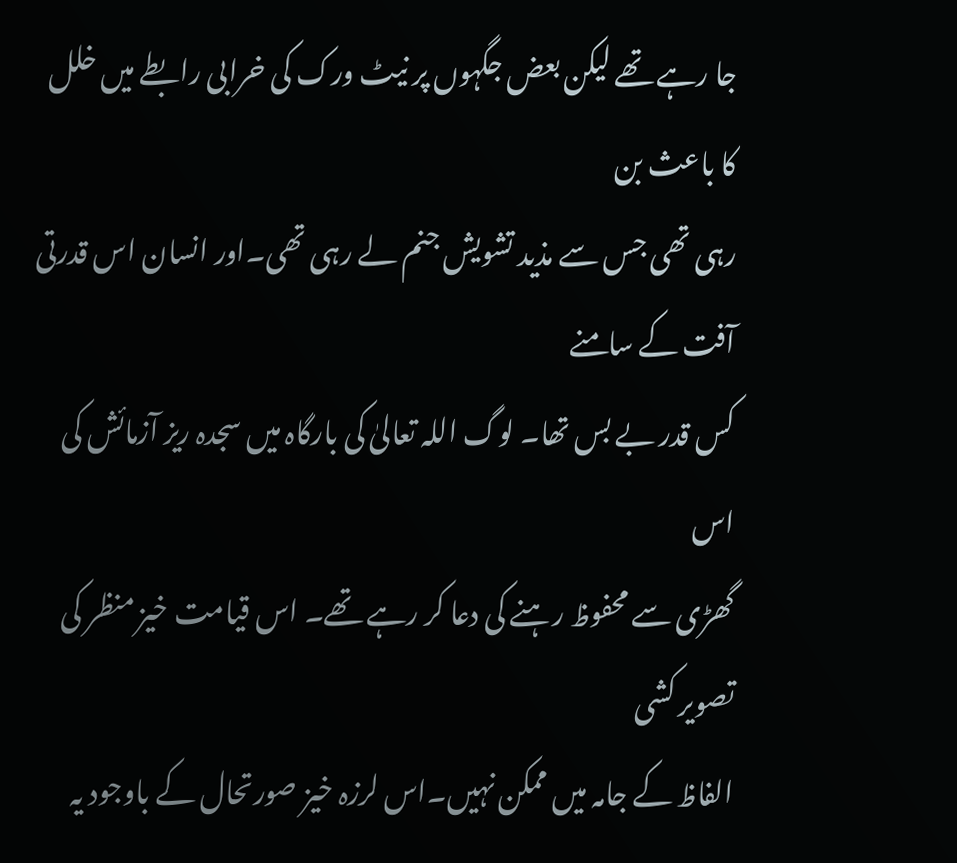جا رہے تھے لیکن بعض جگہوں پر نیٹ ورک کی خرابی رابطے میں خلل کا باعث بن
رہی تھی جس سے مذید تشویش جنم لے رہی تھی۔اور انسان اس قدرتی آفت کے سامنے
کس قدر بے بس تھا۔ لوگ اللہ تعالیٰ کی بارگاہ میں سجدہ ریز آزمائش کی اس
گھڑی سے محفوظ رہنے کی دعا کر رہے تھے۔ اس قیامت خیز منظر کی تصویر کشی
الفاظ کے جامہ میں ممکن نہیں۔اس لرزہ خیز صورتحال کے باوجود یہ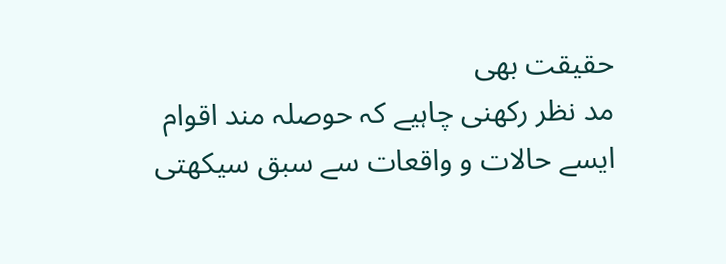حقیقت بھی
مد نظر رکھنی چاہیے کہ حوصلہ مند اقوام ایسے حالات و واقعات سے سبق سیکھتی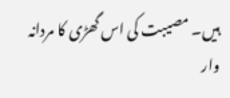ہیں۔ مصیبت کی اس گھڑی کا مردانہ وار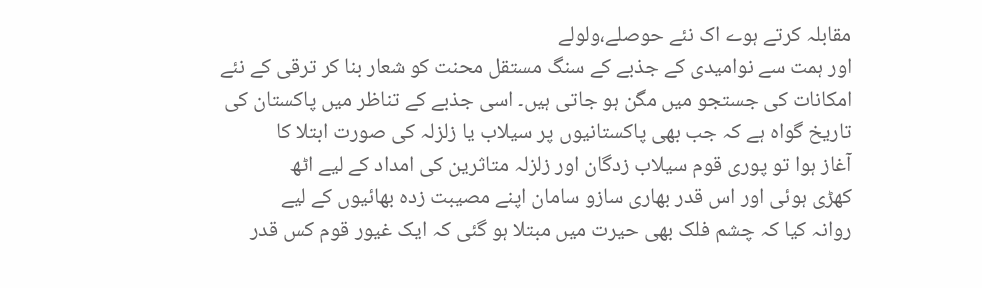مقابلہ کرتے ہوے اک نئے حوصلے،ولولے
اور ہمت سے نوامیدی کے جذبے کے سنگ مستقل محنت کو شعار بنا کر ترقی کے نئے
امکانات کی جستجو میں مگن ہو جاتی ہیں۔ اسی جذبے کے تناظر میں پاکستان کی
تاریخ گواہ ہے کہ جب بھی پاکستانیوں پر سیلاب یا زلزلہ کی صورت ابتلا کا
آغاز ہوا تو پوری قوم سیلاب زدگان اور زلزلہ متاثرین کی امداد کے لیے اٹھ
کھڑی ہوئی اور اس قدر بھاری سازو سامان اپنے مصیبت زدہ بھائیوں کے لیے
روانہ کیا کہ چشم فلک بھی حیرت میں مبتلا ہو گئی کہ ایک غیور قوم کس قدر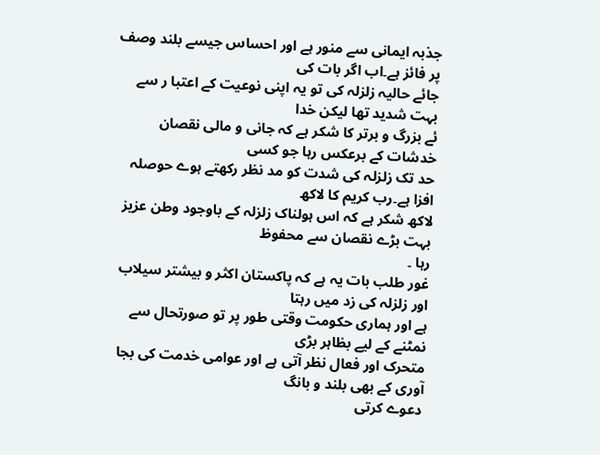جذبہ ایمانی سے منور ہے اور احساس جیسے بلند وصف پر فائز ہے۔اب اگر بات کی
جائے حالیہ زلزلہ کی تو یہ اپنی نوعیت کے اعتبا ر سے بہت شدید تھا لیکن خدا
ئے بزرگ و برتر کا شکر ہے کہ جانی و مالی نقصان خدشات کے برعکس رہا جو کسی
حد تک زلزلہ کی شدت کو مد نظر رکھتے ہوے حوصلہ افزا ہے۔رب کریم کا لاکھ
لاکھ شکر ہے کہ اس ہولناک زلزلہ کے باوجود وطن عزیز بہت بڑے نقصان سے محفوظ
رہا ۔
غور طلب بات یہ ہے کہ پاکستان اکثر و بیشتر سیلاب اور زلزلہ کی زد میں رہتا
ہے اور ہماری حکومت وقتی طور پر تو صورتحال سے نمٹنے کے لیے بظاہر بڑی
متحرک اور فعال نظر آتی ہے اور عوامی خدمت کی بجا آوری کے بھی بلند و بانگ
دعوے کرتی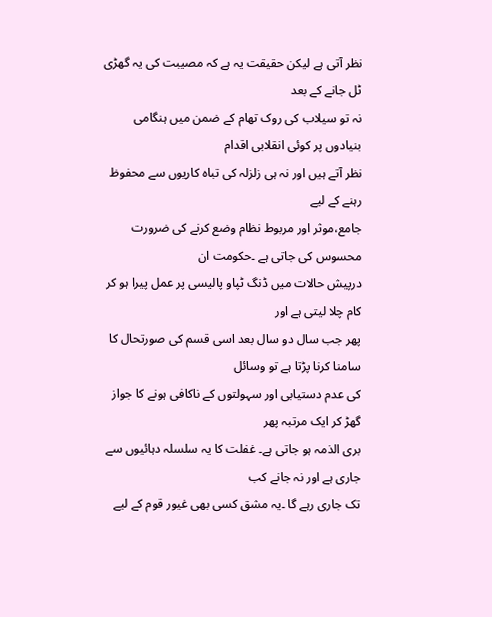نظر آتی ہے لیکن حقیقت یہ ہے کہ مصیبت کی یہ گھڑی ٹل جانے کے بعد
نہ تو سیلاب کی روک تھام کے ضمن میں ہنگامی بنیادوں پر کوئی انقلابی اقدام
نظر آتے ہیں اور نہ ہی زلزلہ کی تباہ کاریوں سے محفوظ رہنے کے لیے
جامع،موثر اور مربوط نظام وضع کرنے کی ضرورت محسوس کی جاتی ہے ۔حکومت ان
درپیش حالات میں ڈنگ ٹپاو پالیسی پر عمل پیرا ہو کر کام چلا لیتی ہے اور
پھر جب سال دو سال بعد اسی قسم کی صورتحال کا سامنا کرنا پڑتا ہے تو وسائل
کی عدم دستیابی اور سہولتوں کے ناکافی ہونے کا جواز گھڑ کر ایک مرتبہ پھر
بری الذمہ ہو جاتی ہے۔ غفلت کا یہ سلسلہ دہائیوں سے جاری ہے اور نہ جانے کب
تک جاری رہے گا ۔یہ مشق کسی بھی غیور قوم کے لیے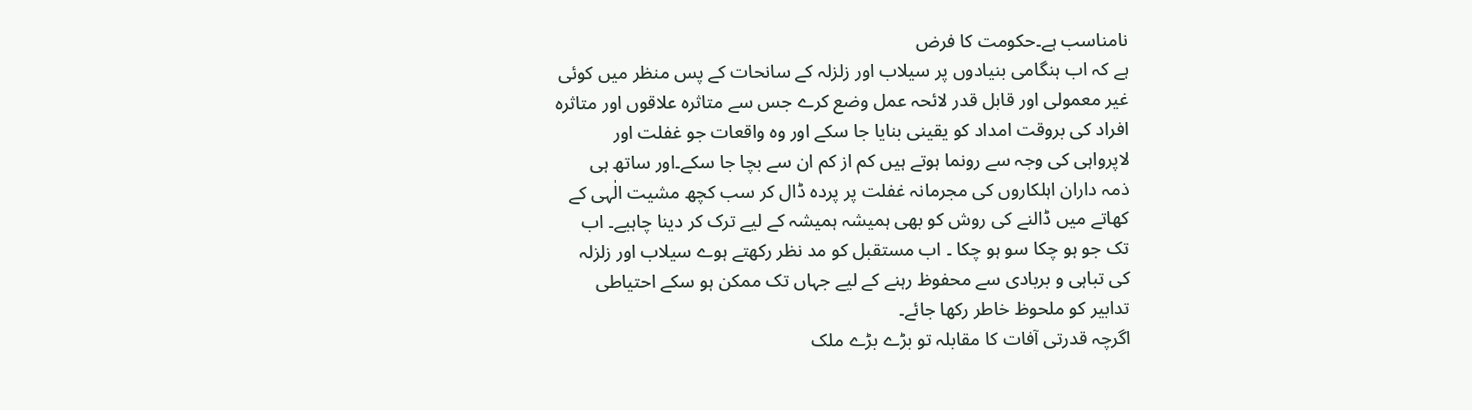نامناسب ہے۔حکومت کا فرض
ہے کہ اب ہنگامی بنیادوں پر سیلاب اور زلزلہ کے سانحات کے پس منظر میں کوئی
غیر معمولی اور قابل قدر لائحہ عمل وضع کرے جس سے متاثرہ علاقوں اور متاثرہ
افراد کی بروقت امداد کو یقینی بنایا جا سکے اور وہ واقعات جو غفلت اور
لاپرواہی کی وجہ سے رونما ہوتے ہیں کم از کم ان سے بچا جا سکے۔اور ساتھ ہی
ذمہ داران اہلکاروں کی مجرمانہ غفلت پر پردہ ڈال کر سب کچھ مشیت الٰہی کے
کھاتے میں ڈالنے کی روش کو بھی ہمیشہ ہمیشہ کے لیے ترک کر دینا چاہیے۔ اب
تک جو ہو چکا سو ہو چکا ۔ اب مستقبل کو مد نظر رکھتے ہوے سیلاب اور زلزلہ
کی تباہی و بربادی سے محفوظ رہنے کے لیے جہاں تک ممکن ہو سکے احتیاطی
تدابیر کو ملحوظ خاطر رکھا جائے۔
اگرچہ قدرتی آفات کا مقابلہ تو بڑے بڑے ملک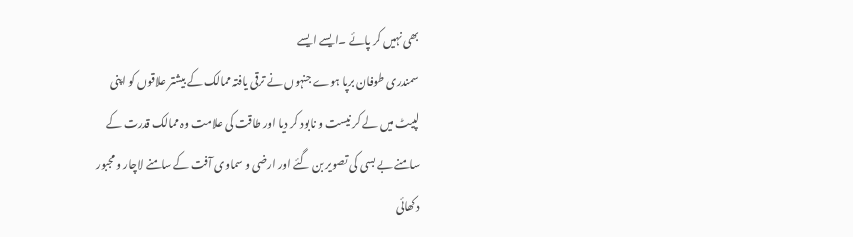بھی نہیں کر پائے ۔ایسے ایسے
سمندری طوفان برپا ہوے جنہوں نے ترقی یافتہ ممالک کے بیشتر علاقوں کو اپنی
لپیٹ میں لے کر نیست و نابود کر دیا اور طاقت کی علامت وہ ممالک قدرت کے
سامنے بے بسی کی تصویر بن گئے اور ارضی و سماوی آفت کے سامنے لاچار و مجبور
دکھائی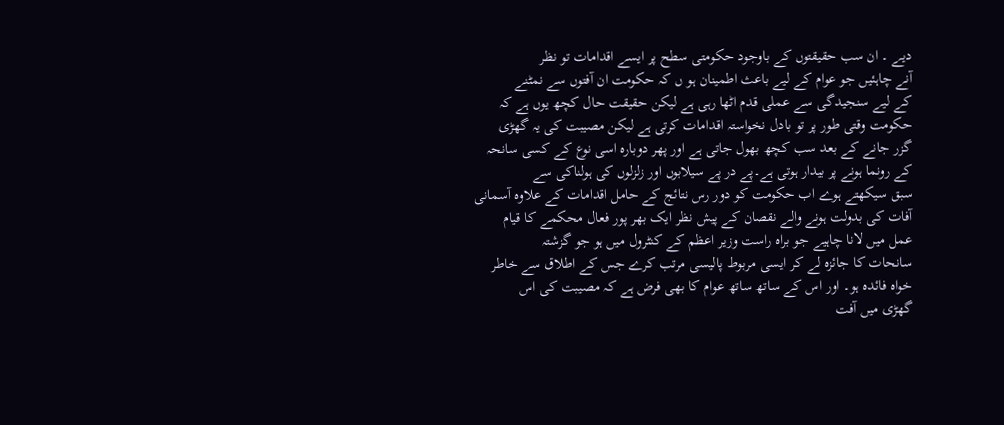دیے ۔ ان سب حقیقتوں کے باوجود حکومتی سطح پر ایسے اقدامات تو نظر
آنے چاہئیں جو عوام کے لیے باعث اطمینان ہو ں کہ حکومت ان آفتوں سے نمٹنے
کے لیے سنجیدگی سے عملی قدم اٹھا رہی ہے لیکن حقیقت حال کچھ یوں ہے کہ
حکومت وقتی طور پر تو بادل نخواستہ اقدامات کرتی ہے لیکن مصیبت کی یہ گھڑی
گزر جانے کے بعد سب کچھ بھول جاتی ہے اور پھر دوبارہ اسی نوع کے کسی سانحہ
کے رونما ہونے پر بیدار ہوتی ہے۔پے در پے سیلابوں اور زلزلوں کی ہولناکی سے
سبق سیکھتے ہوے اب حکومت کو دور رس نتائج کے حامل اقدامات کے علاوہ آسمانی
آفات کی بدولت ہونے والے نقصان کے پیش نظر ایک بھر پور فعال محکمے کا قیام
عمل میں لانا چاہیے جو براہ راست وزیر اعظم کے کنٹرول میں ہو جو گزشتہ
سانحات کا جائزہ لے کر ایسی مربوط پالیسی مرتب کرے جس کے اطلاق سے خاطر
خواہ فائدہ ہو۔ اور اس کے ساتھ ساتھ عوام کا بھی فرض ہے کہ مصیبت کی اس
گھڑی میں آفت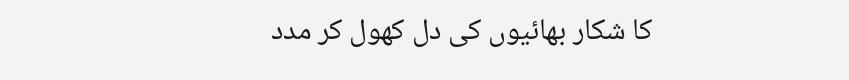کا شکار بھائیوں کی دل کھول کر مدد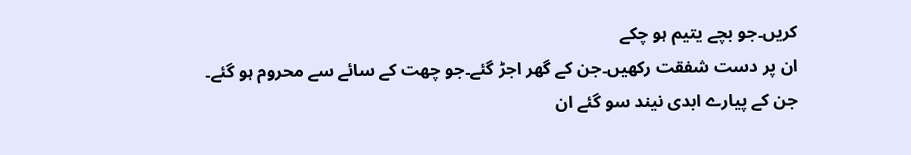کریں۔جو بچے یتیم ہو چکے
ان پر دست شفقت رکھیں۔جن کے گھر اجڑ گئے۔جو چھت کے سائے سے محروم ہو گئے۔
جن کے پیارے ابدی نیند سو گئے ان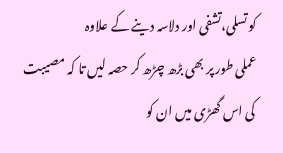کو تسلی،تشفی اور دلاسہ دینے کے علاوہ
عملی طور پر بھی بڑھ چڑھ کر حصہ لیں تا کہ مصیبت کی اس گھڑی میں ان کو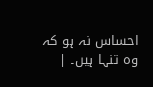احساس نہ ہو کہ وہ تنہا ہیں۔ |